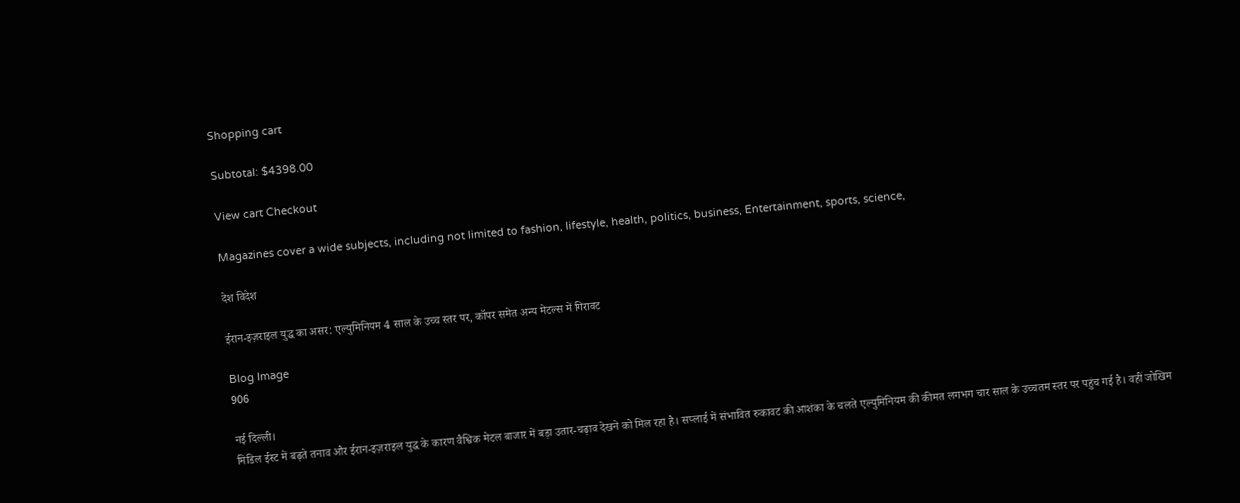Shopping cart

Subtotal: $4398.00

View cart Checkout

Magazines cover a wide subjects, including not limited to fashion, lifestyle, health, politics, business, Entertainment, sports, science,

देश विदेश

ईरान-इज़राइल युद्ध का असर: एल्युमिनियम 4 साल के उच्च स्तर पर, कॉपर समेत अन्य मेटल्स में गिरावट

Blog Image
906

नई दिल्ली।
मिडिल ईस्ट में बढ़ते तनाव और ईरान-इज़राइल युद्ध के कारण वैश्विक मेटल बाजार में बड़ा उतार-चढ़ाव देखने को मिल रहा है। सप्लाई में संभावित रुकावट की आशंका के चलते एल्युमिनियम की कीमत लगभग चार साल के उच्चतम स्तर पर पहुंच गई है। वहीं जोखिम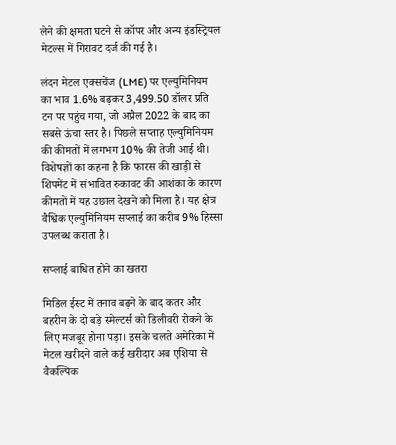लेने की क्षमता घटने से कॉपर और अन्य इंडस्ट्रियल मेटल्स में गिरावट दर्ज की गई है।

लंदन मेटल एक्सचेंज (LME) पर एल्युमिनियम का भाव 1.6% बढ़कर 3,499.50 डॉलर प्रति टन पर पहुंच गया, जो अप्रैल 2022 के बाद का सबसे ऊंचा स्तर है। पिछले सप्ताह एल्युमिनियम की कीमतों में लगभग 10% की तेजी आई थी। विशेषज्ञों का कहना है कि फारस की खाड़ी से शिपमेंट में संभावित रुकावट की आशंका के कारण कीमतों में यह उछाल देखने को मिला है। यह क्षेत्र वैश्विक एल्युमिनियम सप्लाई का करीब 9% हिस्सा उपलब्ध कराता है।

सप्लाई बाधित होने का खतरा

मिडिल ईस्ट में तनाव बढ़ने के बाद कतर और बहरीन के दो बड़े स्मेल्टर्स को डिलीवरी रोकने के लिए मजबूर होना पड़ा। इसके चलते अमेरिका में मेटल खरीदने वाले कई खरीदार अब एशिया से वैकल्पिक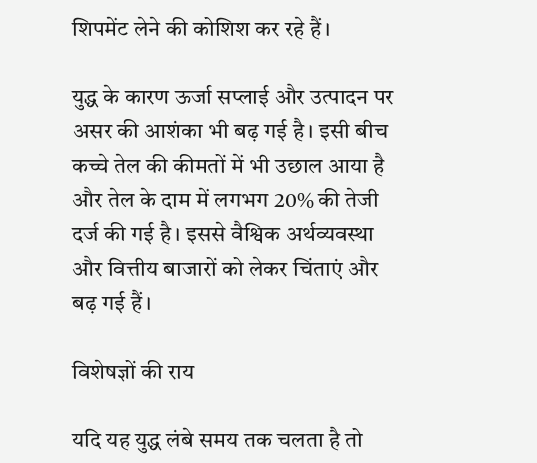शिपमेंट लेने की कोशिश कर रहे हैं।

युद्ध के कारण ऊर्जा सप्लाई और उत्पादन पर असर की आशंका भी बढ़ गई है। इसी बीच कच्चे तेल की कीमतों में भी उछाल आया है और तेल के दाम में लगभग 20% की तेजी दर्ज की गई है। इससे वैश्विक अर्थव्यवस्था और वित्तीय बाजारों को लेकर चिंताएं और बढ़ गई हैं।

विशेषज्ञों की राय

यदि यह युद्ध लंबे समय तक चलता है तो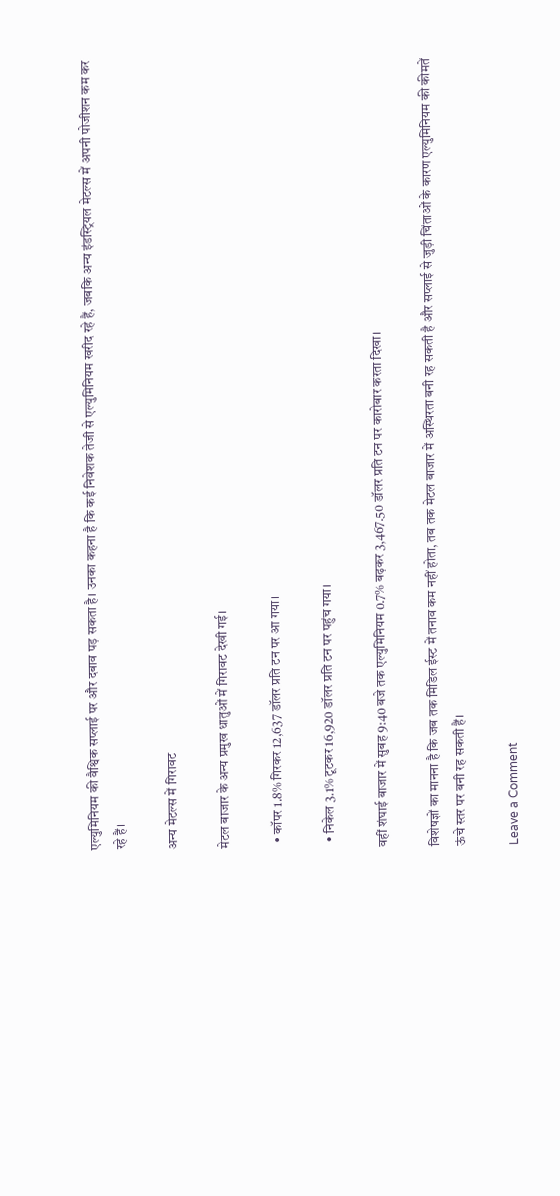एल्युमिनियम की वैश्विक सप्लाई पर और दबाव पड़ सकता है। उनका कहना है कि कई निवेशक तेजी से एल्युमिनियम खरीद रहे हैं, जबकि अन्य इंडस्ट्रियल मेटल्स में अपनी पोजीशन कम कर रहे हैं।

अन्य मेटल्स में गिरावट

मेटल बाजार के अन्य प्रमुख धातुओं में गिरावट देखी गई।

  • कॉपर 1.8% गिरकर 12,637 डॉलर प्रति टन पर आ गया।

  • निकेल 3.1% टूटकर 16,920 डॉलर प्रति टन पर पहुंच गया।

वहीं शंघाई बाजार में सुबह 9:40 बजे तक एल्युमिनियम 0.7% बढ़कर 3,467.50 डॉलर प्रति टन पर कारोबार करता दिखा।

विशेषज्ञों का मानना है कि जब तक मिडिल ईस्ट में तनाव कम नहीं होता, तब तक मेटल बाजार में अस्थिरता बनी रह सकती है और सप्लाई से जुड़ी चिंताओं के कारण एल्युमिनियम की कीमतें ऊंचे स्तर पर बनी रह सकती हैं।

Leave a Comment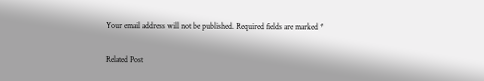Your email address will not be published. Required fields are marked *

Related Post